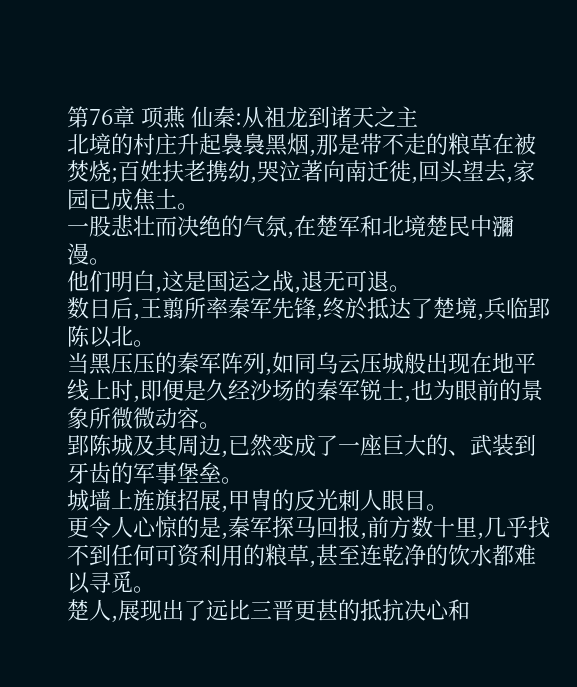第76章 项燕 仙秦:从祖龙到诸天之主
北境的村庄升起裊裊黑烟,那是带不走的粮草在被焚烧;百姓扶老携幼,哭泣著向南迁徙,回头望去,家园已成焦土。
一股悲壮而决绝的气氛,在楚军和北境楚民中瀰漫。
他们明白,这是国运之战,退无可退。
数日后,王翦所率秦军先锋,终於抵达了楚境,兵临郢陈以北。
当黑压压的秦军阵列,如同乌云压城般出现在地平线上时,即便是久经沙场的秦军锐士,也为眼前的景象所微微动容。
郢陈城及其周边,已然变成了一座巨大的、武装到牙齿的军事堡垒。
城墙上旌旗招展,甲冑的反光刺人眼目。
更令人心惊的是,秦军探马回报,前方数十里,几乎找不到任何可资利用的粮草,甚至连乾净的饮水都难以寻觅。
楚人,展现出了远比三晋更甚的抵抗决心和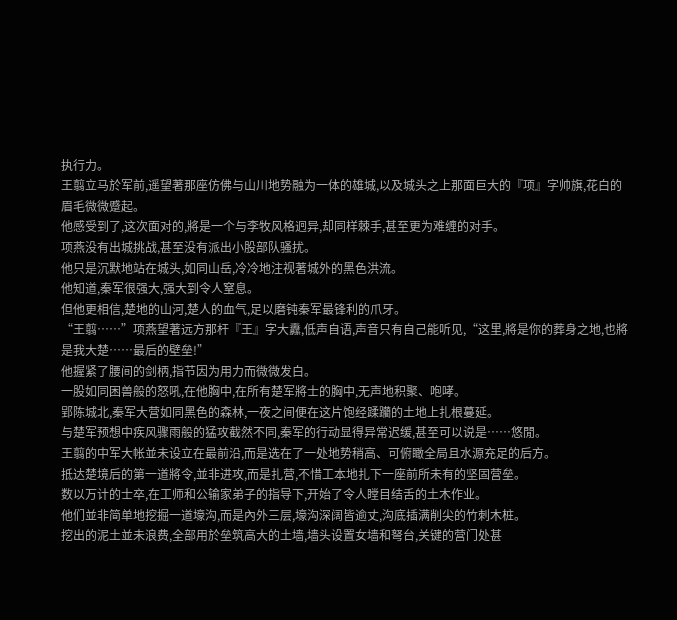执行力。
王翦立马於军前,遥望著那座仿佛与山川地势融为一体的雄城,以及城头之上那面巨大的『项』字帅旗,花白的眉毛微微蹙起。
他感受到了,这次面对的,將是一个与李牧风格迥异,却同样棘手,甚至更为难缠的对手。
项燕没有出城挑战,甚至没有派出小股部队骚扰。
他只是沉默地站在城头,如同山岳,冷冷地注视著城外的黑色洪流。
他知道,秦军很强大,强大到令人窒息。
但他更相信,楚地的山河,楚人的血气,足以磨钝秦军最锋利的爪牙。
“王翦……”项燕望著远方那杆『王』字大纛,低声自语,声音只有自己能听见,“这里,將是你的葬身之地,也將是我大楚……最后的壁垒!”
他握紧了腰间的剑柄,指节因为用力而微微发白。
一股如同困兽般的怒吼,在他胸中,在所有楚军將士的胸中,无声地积聚、咆哮。
郢陈城北,秦军大营如同黑色的森林,一夜之间便在这片饱经蹂躪的土地上扎根蔓延。
与楚军预想中疾风骤雨般的猛攻截然不同,秦军的行动显得异常迟缓,甚至可以说是……悠閒。
王翦的中军大帐並未设立在最前沿,而是选在了一处地势稍高、可俯瞰全局且水源充足的后方。
抵达楚境后的第一道將令,並非进攻,而是扎营,不惜工本地扎下一座前所未有的坚固营垒。
数以万计的士卒,在工师和公输家弟子的指导下,开始了令人瞠目结舌的土木作业。
他们並非简单地挖掘一道壕沟,而是內外三层,壕沟深阔皆逾丈,沟底插满削尖的竹刺木桩。
挖出的泥土並未浪费,全部用於垒筑高大的土墙,墙头设置女墙和弩台,关键的营门处甚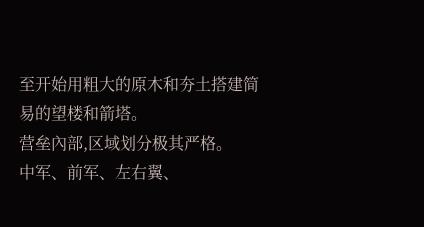至开始用粗大的原木和夯土搭建简易的望楼和箭塔。
营垒內部,区域划分极其严格。
中军、前军、左右翼、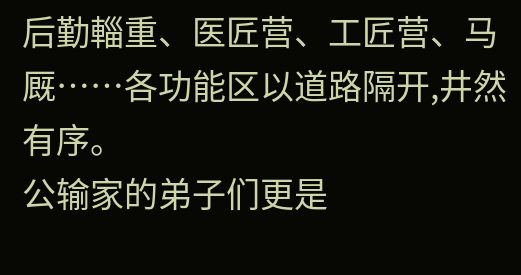后勤輜重、医匠营、工匠营、马厩……各功能区以道路隔开,井然有序。
公输家的弟子们更是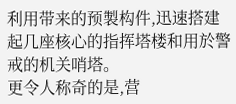利用带来的预製构件,迅速搭建起几座核心的指挥塔楼和用於警戒的机关哨塔。
更令人称奇的是,营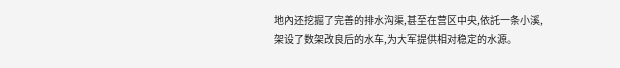地內还挖掘了完善的排水沟渠,甚至在营区中央,依託一条小溪,架设了数架改良后的水车,为大军提供相对稳定的水源。